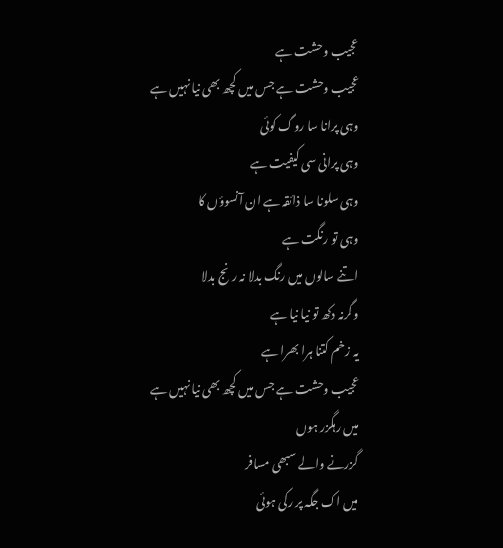عجیب وحشت ہے
عجیب وحشت ہے جس میں کچھ بھی نیا نہیں ہے
وہی پرانا سا روگ کوئی
وہی پرانی سی کیفیت ہے
وہی سلونا سا ذائقہ ہے ان آنسوؤں کا
وہی تو رنگت ہے
اتنے سالوں میں رنگ بدلا نہ رنج بدلا
وگرنہ دکھ تو نیا نیا ہے
یہ زخم کتنا ہرا بھرا ہے
عجیب وحشت ہے جس میں کچھ بھی نیا نہیں ہے
میں رہگزر ہوں
گزرنے والے سبھی مسافر
میں اک جگہ پر رکی ہوئی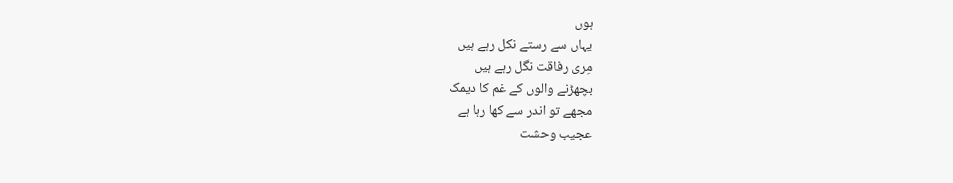ہوں
یہاں سے رستے نکل رہے ہیں
مِری رفاقت نگل رہے ہیں
بچھڑنے والوں کے غم کا دیمک
مجھے تو اندر سے کھا رہا ہے
عجیب وحشت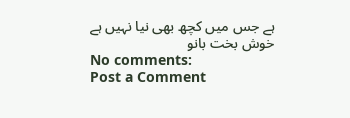ہے جس میں کچھ بھی نیا نہیں ہے
خوش بخت بانو
No comments:
Post a Comment